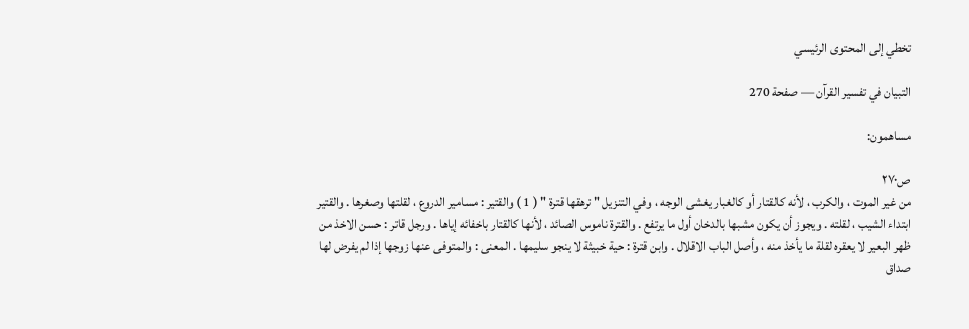تخطي إلى المحتوى الرئيسي

التبيان في تفسير القرآن — صفحة 270

مساهمون:

ص٢٧٠
من غير الموت ، والكرب ، لأنه كالقتار أو كالغبار يغشى الوجه ، وفي التنزيل " ترهقها قترة " ( 1 ) والقتير : مسامير الدروع ، لقلتها وصغرها . والقتير ابتداء الشيب ، لقلته . ويجوز أن يكون مشبها بالدخان أول ما يرتفع . والقترة ناموس الصائد ، لأنها كالقتار باخفائه إياها . ورجل قاتر : حسن الاخذ من ظهر البعير لا يعقره لقلة ما يأخذ منه ، وأصل الباب الاقلال . وابن قترة : حية خبيثة لا ينجو سليمها . المعنى : والمتوفى عنها زوجها إذا لم يفرض لها صداق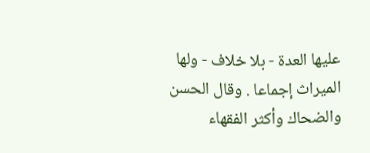عليها العدة - بلا خلاف - ولها الميراث إجماعا . وقال الحسن والضحاك وأكثر الفقهاء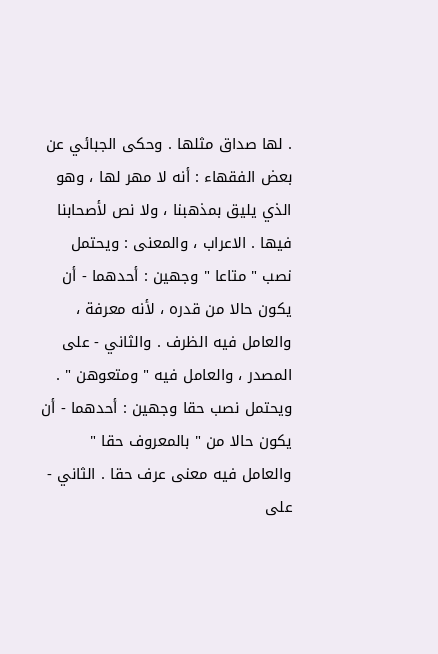. لها صداق مثلها . وحكى الجبائي عن بعض الفقهاء : أنه لا مهر لها ، وهو الذي يليق بمذهبنا ، ولا نص لأصحابنا فيها . الاعراب ، والمعنى : ويحتمل نصب " متاعا " وجهين : أحدهما - أن يكون حالا من قدره ، لأنه معرفة ، والعامل فيه الظرف . والثاني - على المصدر ، والعامل فيه " ومتعوهن " . ويحتمل نصب حقا وجهين : أحدهما - أن يكون حالا من " بالمعروف حقا " والعامل فيه معنى عرف حقا . الثاني - على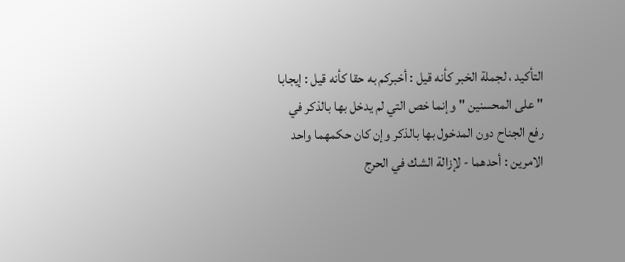التأكيد ، لجملة الخبر كأنه قيل : أخبركم به حقا كأنه قيل : إيجابا " على المحسنين " وإنما خص التي لم يدخل بها بالذكر في رفع الجناح دون المدخول بها بالذكر وإن كان حكمهما واحد الامرين : أحدهما - لإزالة الشك في الحرج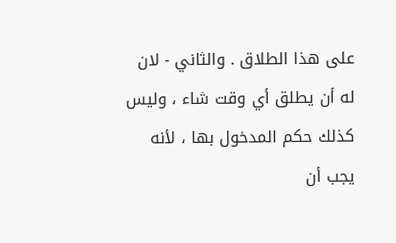على هذا الطلاق . والثاني - لان له أن يطلق أي وقت شاء ، وليس كذلك حكم المدخول بها ، لأنه يجب أن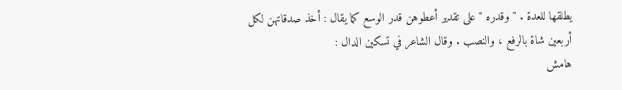يطلقها للعدة . " وقدره " على تقدير أعطوهن قدر الوسع كما يقال : أخذ صدقاتهن لكل أربعين شاة بالرفع ، والنصب . وقال الشاعر في تسكين الدال :
هامش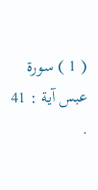( 1 ) سورة عبس آية : 41 .